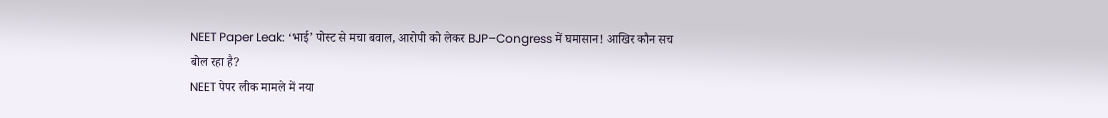NEET Paper Leak: ‘भाई’ पोस्ट से मचा बवाल, आरोपी को लेकर BJP–Congress में घमासान! आखिर कौन सच बोल रहा है?
NEET पेपर लीक मामले में नया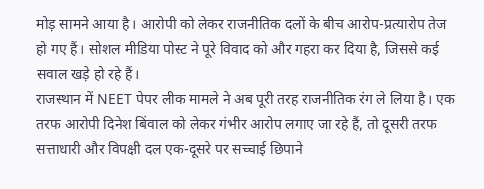मोड़ सामने आया है। आरोपी को लेकर राजनीतिक दलों के बीच आरोप-प्रत्यारोप तेज हो गए हैं। सोशल मीडिया पोस्ट ने पूरे विवाद को और गहरा कर दिया है, जिससे कई सवाल खड़े हो रहे हैं।
राजस्थान में NEET पेपर लीक मामले ने अब पूरी तरह राजनीतिक रंग ले लिया है। एक तरफ आरोपी दिनेश बिंवाल को लेकर गंभीर आरोप लगाए जा रहे हैं, तो दूसरी तरफ सत्ताधारी और विपक्षी दल एक-दूसरे पर सच्चाई छिपाने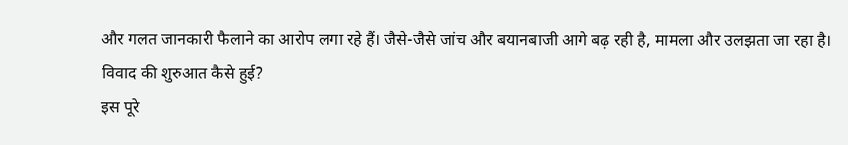और गलत जानकारी फैलाने का आरोप लगा रहे हैं। जैसे-जैसे जांच और बयानबाजी आगे बढ़ रही है, मामला और उलझता जा रहा है।
विवाद की शुरुआत कैसे हुई?
इस पूरे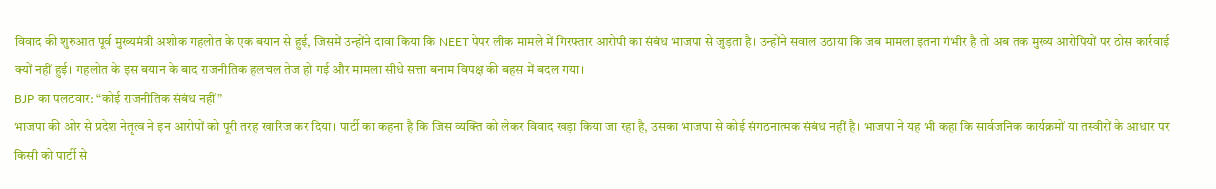विवाद की शुरुआत पूर्व मुख्यमंत्री अशोक गहलोत के एक बयान से हुई, जिसमें उन्होंने दावा किया कि NEET पेपर लीक मामले में गिरफ्तार आरोपी का संबंध भाजपा से जुड़ता है। उन्होंने सवाल उठाया कि जब मामला इतना गंभीर है तो अब तक मुख्य आरोपियों पर ठोस कार्रवाई क्यों नहीं हुई। गहलोत के इस बयान के बाद राजनीतिक हलचल तेज हो गई और मामला सीधे सत्ता बनाम विपक्ष की बहस में बदल गया।
BJP का पलटवार: “कोई राजनीतिक संबंध नहीं”
भाजपा की ओर से प्रदेश नेतृत्व ने इन आरोपों को पूरी तरह खारिज कर दिया। पार्टी का कहना है कि जिस व्यक्ति को लेकर विवाद खड़ा किया जा रहा है, उसका भाजपा से कोई संगठनात्मक संबंध नहीं है। भाजपा ने यह भी कहा कि सार्वजनिक कार्यक्रमों या तस्वीरों के आधार पर किसी को पार्टी से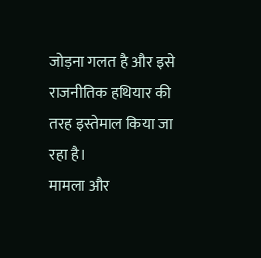जोड़ना गलत है और इसे राजनीतिक हथियार की तरह इस्तेमाल किया जा रहा है।
मामला और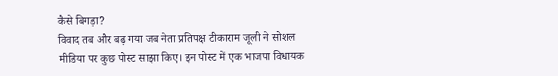कैसे बिगड़ा?
विवाद तब और बढ़ गया जब नेता प्रतिपक्ष टीकाराम जूली ने सोशल मीडिया पर कुछ पोस्ट साझा किए। इन पोस्ट में एक भाजपा विधायक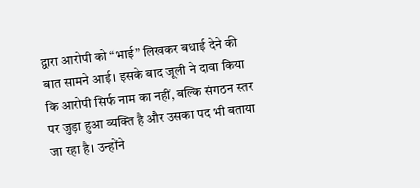द्वारा आरोपी को “भाई” लिखकर बधाई देने की बात सामने आई। इसके बाद जूली ने दावा किया कि आरोपी सिर्फ नाम का नहीं, बल्कि संगठन स्तर पर जुड़ा हुआ व्यक्ति है और उसका पद भी बताया जा रहा है। उन्होंने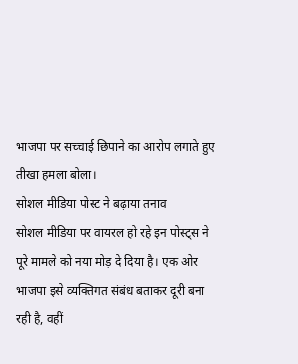भाजपा पर सच्चाई छिपाने का आरोप लगाते हुए तीखा हमला बोला।
सोशल मीडिया पोस्ट ने बढ़ाया तनाव
सोशल मीडिया पर वायरल हो रहे इन पोस्ट्स ने पूरे मामले को नया मोड़ दे दिया है। एक ओर भाजपा इसे व्यक्तिगत संबंध बताकर दूरी बना रही है, वहीं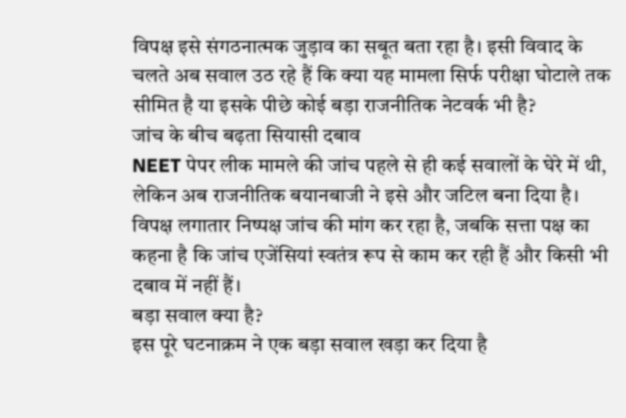विपक्ष इसे संगठनात्मक जुड़ाव का सबूत बता रहा है। इसी विवाद के चलते अब सवाल उठ रहे हैं कि क्या यह मामला सिर्फ परीक्षा घोटाले तक सीमित है या इसके पीछे कोई बड़ा राजनीतिक नेटवर्क भी है?
जांच के बीच बढ़ता सियासी दबाव
NEET पेपर लीक मामले की जांच पहले से ही कई सवालों के घेरे में थी, लेकिन अब राजनीतिक बयानबाजी ने इसे और जटिल बना दिया है। विपक्ष लगातार निष्पक्ष जांच की मांग कर रहा है, जबकि सत्ता पक्ष का कहना है कि जांच एजेंसियां स्वतंत्र रूप से काम कर रही हैं और किसी भी दबाव में नहीं हैं।
बड़ा सवाल क्या है?
इस पूरे घटनाक्रम ने एक बड़ा सवाल खड़ा कर दिया है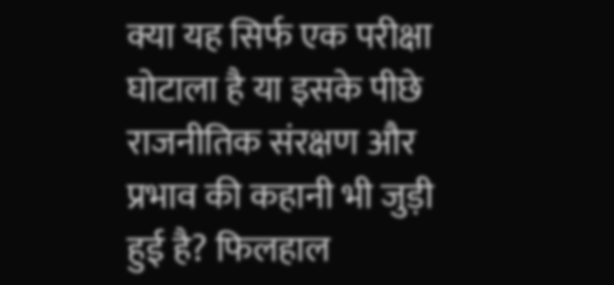क्या यह सिर्फ एक परीक्षा घोटाला है या इसके पीछे राजनीतिक संरक्षण और प्रभाव की कहानी भी जुड़ी हुई है? फिलहाल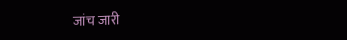जांच जारी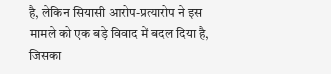है, लेकिन सियासी आरोप-प्रत्यारोप ने इस मामले को एक बड़े विवाद में बदल दिया है, जिसका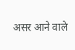असर आने वाले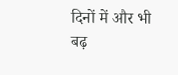दिनों में और भी बढ़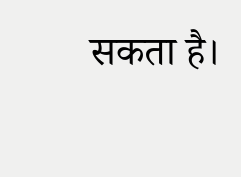सकता है।